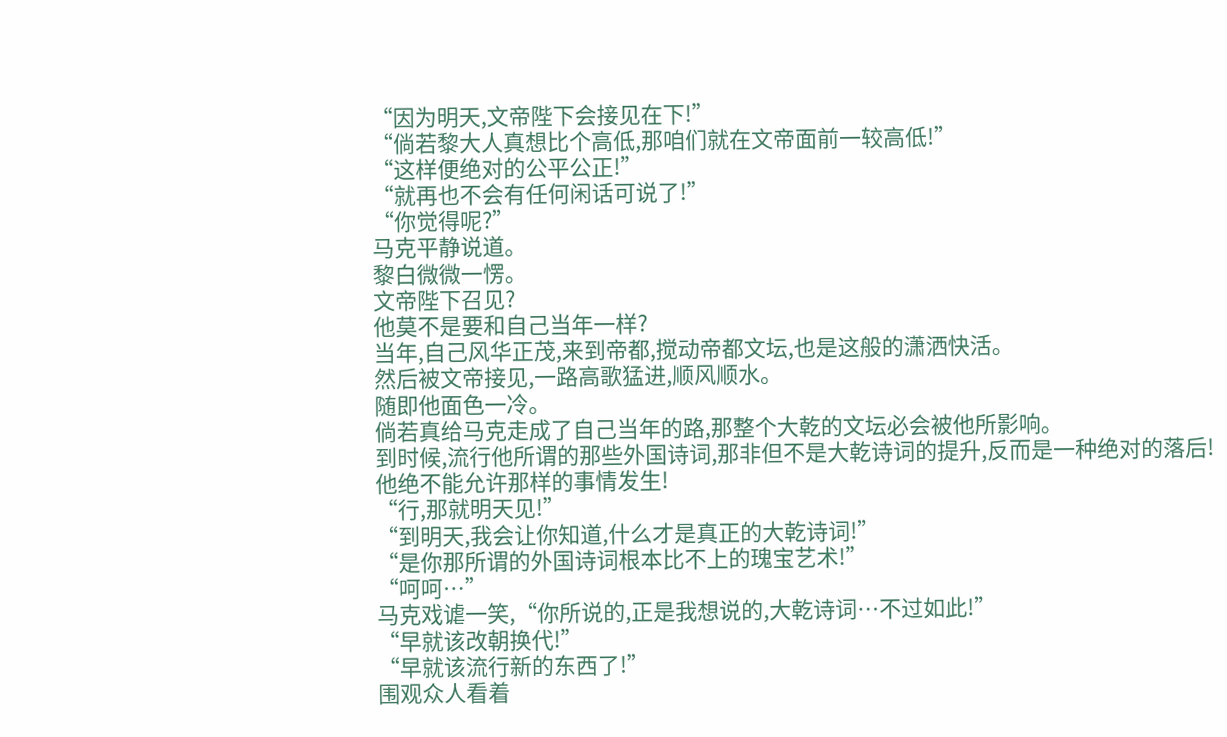“因为明天,文帝陛下会接见在下!”
“倘若黎大人真想比个高低,那咱们就在文帝面前一较高低!”
“这样便绝对的公平公正!”
“就再也不会有任何闲话可说了!”
“你觉得呢?”
马克平静说道。
黎白微微一愣。
文帝陛下召见?
他莫不是要和自己当年一样?
当年,自己风华正茂,来到帝都,搅动帝都文坛,也是这般的潇洒快活。
然后被文帝接见,一路高歌猛进,顺风顺水。
随即他面色一冷。
倘若真给马克走成了自己当年的路,那整个大乾的文坛必会被他所影响。
到时候,流行他所谓的那些外国诗词,那非但不是大乾诗词的提升,反而是一种绝对的落后!
他绝不能允许那样的事情发生!
“行,那就明天见!”
“到明天,我会让你知道,什么才是真正的大乾诗词!”
“是你那所谓的外国诗词根本比不上的瑰宝艺术!”
“呵呵…”
马克戏谑一笑,“你所说的,正是我想说的,大乾诗词…不过如此!”
“早就该改朝换代!”
“早就该流行新的东西了!”
围观众人看着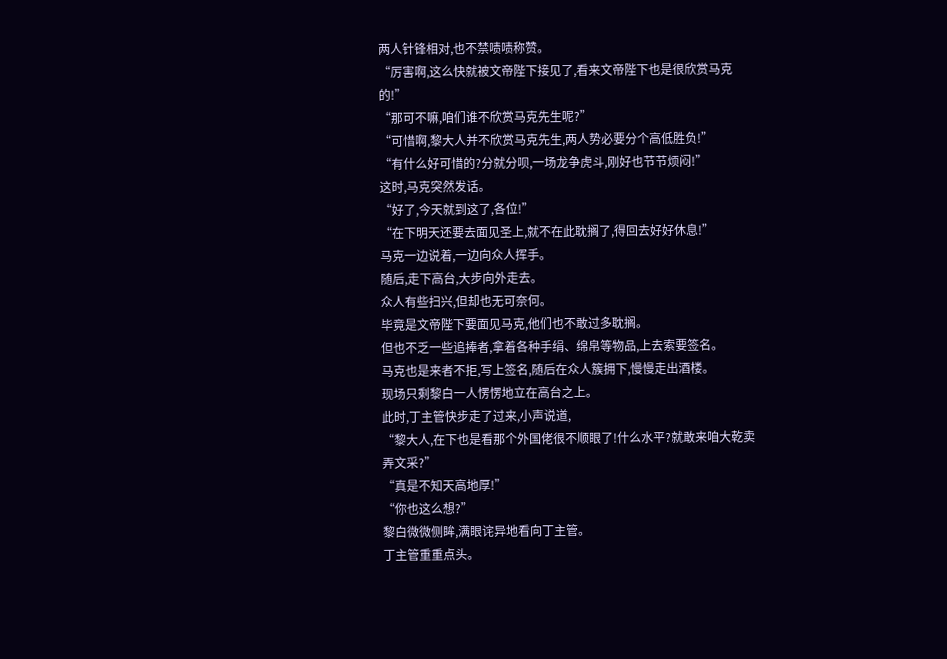两人针锋相对,也不禁啧啧称赞。
“厉害啊,这么快就被文帝陛下接见了,看来文帝陛下也是很欣赏马克的!”
“那可不嘛,咱们谁不欣赏马克先生呢?”
“可惜啊,黎大人并不欣赏马克先生,两人势必要分个高低胜负!”
“有什么好可惜的?分就分呗,一场龙争虎斗,刚好也节节烦闷!”
这时,马克突然发话。
“好了,今天就到这了,各位!”
“在下明天还要去面见圣上,就不在此耽搁了,得回去好好休息!”
马克一边说着,一边向众人挥手。
随后,走下高台,大步向外走去。
众人有些扫兴,但却也无可奈何。
毕竟是文帝陛下要面见马克,他们也不敢过多耽搁。
但也不乏一些追捧者,拿着各种手绢、绵帛等物品,上去索要签名。
马克也是来者不拒,写上签名,随后在众人簇拥下,慢慢走出酒楼。
现场只剩黎白一人愣愣地立在高台之上。
此时,丁主管快步走了过来,小声说道,
“黎大人,在下也是看那个外国佬很不顺眼了!什么水平?就敢来咱大乾卖弄文采?”
“真是不知天高地厚!”
“你也这么想?”
黎白微微侧眸,满眼诧异地看向丁主管。
丁主管重重点头。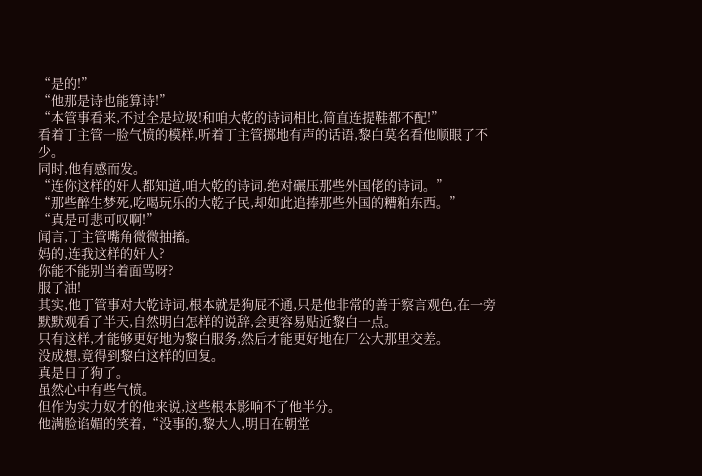“是的!”
“他那是诗也能算诗!”
“本管事看来,不过全是垃圾!和咱大乾的诗词相比,简直连提鞋都不配!”
看着丁主管一脸气愤的模样,听着丁主管掷地有声的话语,黎白莫名看他顺眼了不少。
同时,他有感而发。
“连你这样的奸人都知道,咱大乾的诗词,绝对碾压那些外国佬的诗词。”
“那些醉生梦死,吃喝玩乐的大乾子民,却如此追捧那些外国的糟粕东西。”
“真是可悲可叹啊!”
闻言,丁主管嘴角微微抽搐。
妈的,连我这样的奸人?
你能不能别当着面骂呀?
服了油!
其实,他丁管事对大乾诗词,根本就是狗屁不通,只是他非常的善于察言观色,在一旁默默观看了半天,自然明白怎样的说辞,会更容易贴近黎白一点。
只有这样,才能够更好地为黎白服务,然后才能更好地在厂公大那里交差。
没成想,竟得到黎白这样的回复。
真是日了狗了。
虽然心中有些气愤。
但作为实力奴才的他来说,这些根本影响不了他半分。
他满脸谄媚的笑着,“没事的,黎大人,明日在朝堂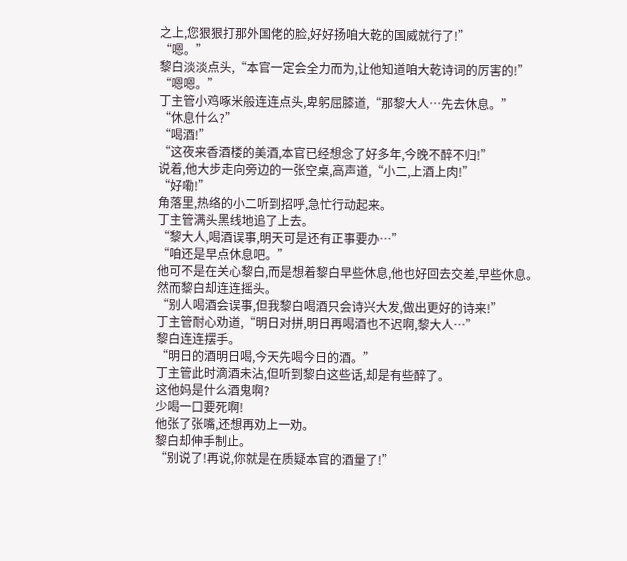之上,您狠狠打那外国佬的脸,好好扬咱大乾的国威就行了!”
“嗯。”
黎白淡淡点头,“本官一定会全力而为,让他知道咱大乾诗词的厉害的!”
“嗯嗯。”
丁主管小鸡啄米般连连点头,卑躬屈膝道,“那黎大人…先去休息。”
“休息什么?”
“喝酒!”
“这夜来香酒楼的美酒,本官已经想念了好多年,今晚不醉不归!”
说着,他大步走向旁边的一张空桌,高声道,“小二,上酒上肉!”
“好嘞!”
角落里,热络的小二听到招呼,急忙行动起来。
丁主管满头黑线地追了上去。
“黎大人,喝酒误事,明天可是还有正事要办…”
“咱还是早点休息吧。”
他可不是在关心黎白,而是想着黎白早些休息,他也好回去交差,早些休息。
然而黎白却连连摇头。
“别人喝酒会误事,但我黎白喝酒只会诗兴大发,做出更好的诗来!”
丁主管耐心劝道,“明日对拼,明日再喝酒也不迟啊,黎大人…”
黎白连连摆手。
“明日的酒明日喝,今天先喝今日的酒。”
丁主管此时滴酒未沾,但听到黎白这些话,却是有些醉了。
这他妈是什么酒鬼啊?
少喝一口要死啊!
他张了张嘴,还想再劝上一劝。
黎白却伸手制止。
“别说了!再说,你就是在质疑本官的酒量了!”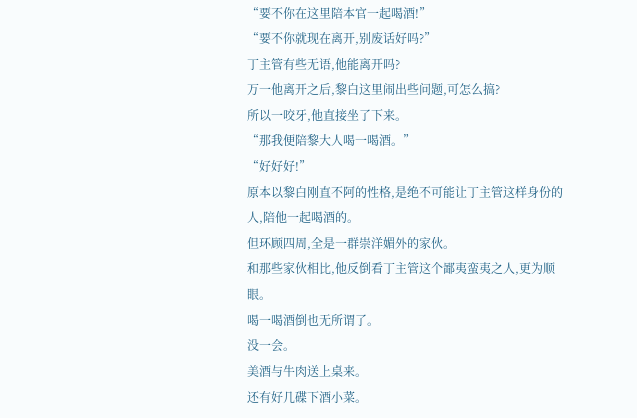“要不你在这里陪本官一起喝酒!”
“要不你就现在离开,别废话好吗?”
丁主管有些无语,他能离开吗?
万一他离开之后,黎白这里闹出些问题,可怎么搞?
所以一咬牙,他直接坐了下来。
“那我便陪黎大人喝一喝酒。”
“好好好!”
原本以黎白刚直不阿的性格,是绝不可能让丁主管这样身份的人,陪他一起喝酒的。
但环顾四周,全是一群崇洋媚外的家伙。
和那些家伙相比,他反倒看丁主管这个鄙夷蛮夷之人,更为顺眼。
喝一喝酒倒也无所谓了。
没一会。
美酒与牛肉送上桌来。
还有好几碟下酒小菜。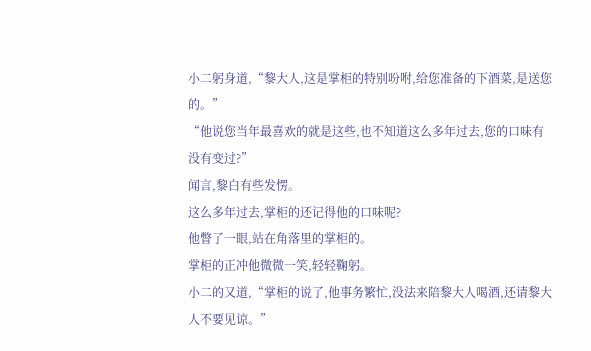小二躬身道,“黎大人,这是掌柜的特别吩咐,给您准备的下酒菜,是送您的。”
“他说您当年最喜欢的就是这些,也不知道这么多年过去,您的口味有没有变过?”
闻言,黎白有些发愣。
这么多年过去,掌柜的还记得他的口味呢?
他瞥了一眼,站在角落里的掌柜的。
掌柜的正冲他微微一笑,轻轻鞠躬。
小二的又道,“掌柜的说了,他事务繁忙,没法来陪黎大人喝酒,还请黎大人不要见谅。”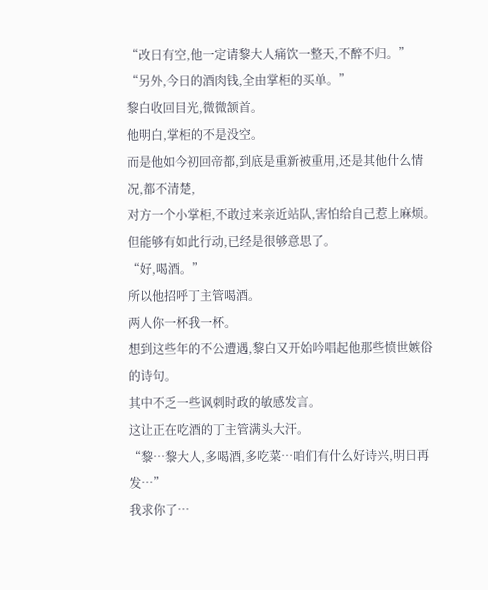“改日有空,他一定请黎大人痛饮一整天,不醉不归。”
“另外,今日的酒肉钱,全由掌柜的买单。”
黎白收回目光,微微颔首。
他明白,掌柜的不是没空。
而是他如今初回帝都,到底是重新被重用,还是其他什么情况,都不清楚,
对方一个小掌柜,不敢过来亲近站队,害怕给自己惹上麻烦。
但能够有如此行动,已经是很够意思了。
“好,喝酒。”
所以他招呼丁主管喝酒。
两人你一杯我一杯。
想到这些年的不公遭遇,黎白又开始吟唱起他那些愤世嫉俗的诗句。
其中不乏一些讽刺时政的敏感发言。
这让正在吃酒的丁主管满头大汗。
“黎…黎大人,多喝酒,多吃菜…咱们有什么好诗兴,明日再发…”
我求你了…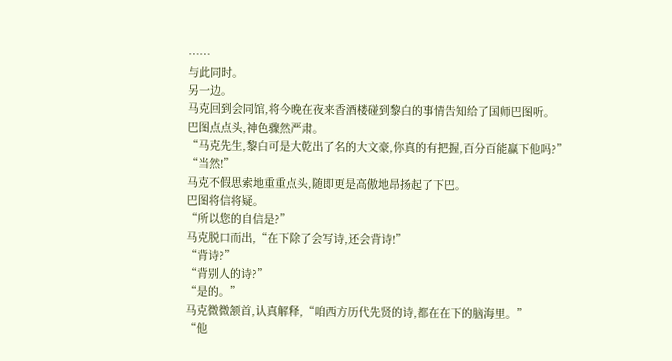……
与此同时。
另一边。
马克回到会同馆,将今晚在夜来香酒楼碰到黎白的事情告知给了国师巴图听。
巴图点点头,神色骤然严肃。
“马克先生,黎白可是大乾出了名的大文豪,你真的有把握,百分百能赢下他吗?”
“当然!”
马克不假思索地重重点头,随即更是高傲地昂扬起了下巴。
巴图将信将疑。
“所以您的自信是?”
马克脱口而出,“在下除了会写诗,还会背诗!”
“背诗?”
“背别人的诗?”
“是的。”
马克微微颔首,认真解释,“咱西方历代先贤的诗,都在在下的脑海里。”
“他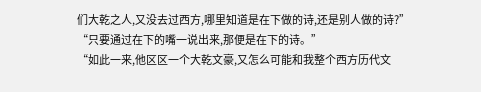们大乾之人,又没去过西方,哪里知道是在下做的诗,还是别人做的诗?”
“只要通过在下的嘴一说出来,那便是在下的诗。”
“如此一来,他区区一个大乾文豪,又怎么可能和我整个西方历代文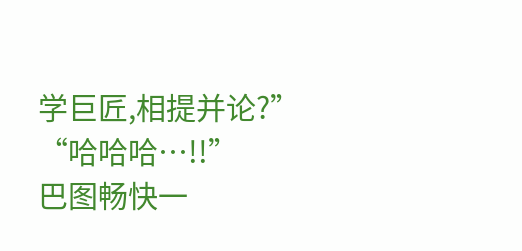学巨匠,相提并论?”
“哈哈哈…!!”
巴图畅快一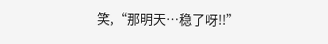笑,“那明天…稳了呀!!”